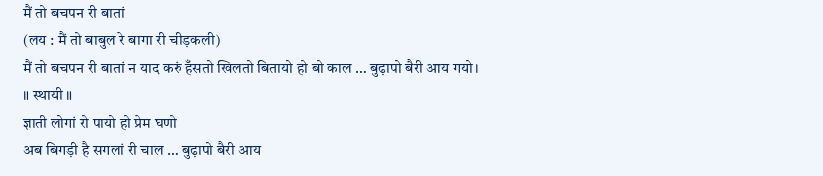मैं तो बचपन री बातां
(लय : मैं तो बाबुल रे बागा री चीड़कली)
मैं तो बचपन री बातां न याद करुं हँसतो खिलतो बितायो हो बो काल … बुढ़ापो बैरी आय गयो।
॥ स्थायी ॥
ज्ञाती लोगां रो पायो हो प्रेम घणो
अब बिगड़ी है सगलां री चाल … बुढ़ापो बैरी आय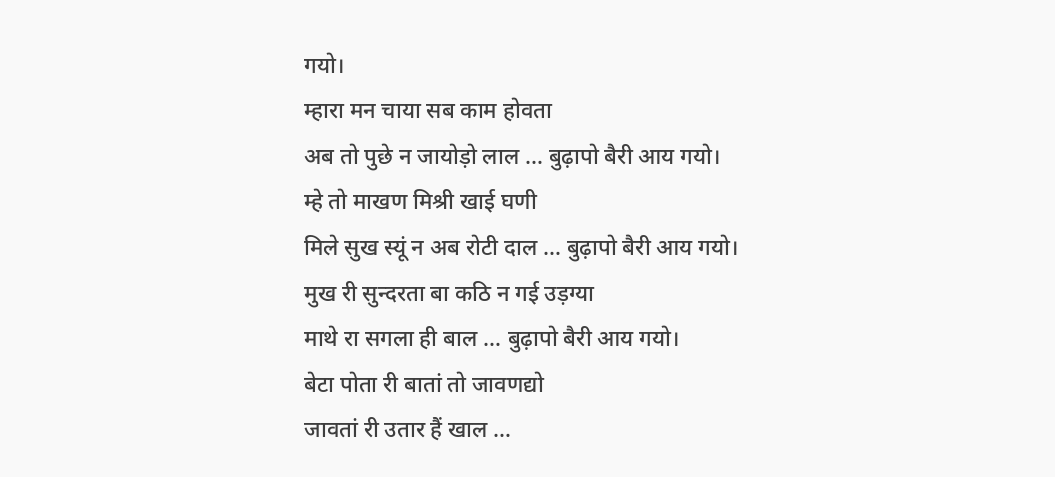गयो।
म्हारा मन चाया सब काम होवता
अब तो पुछे न जायोड़ो लाल … बुढ़ापो बैरी आय गयो।
म्हे तो माखण मिश्री खाई घणी
मिले सुख स्यूं न अब रोटी दाल … बुढ़ापो बैरी आय गयो।
मुख री सुन्दरता बा कठि न गई उड़ग्या
माथे रा सगला ही बाल … बुढ़ापो बैरी आय गयो।
बेटा पोता री बातां तो जावणद्यो
जावतां री उतार हैं खाल …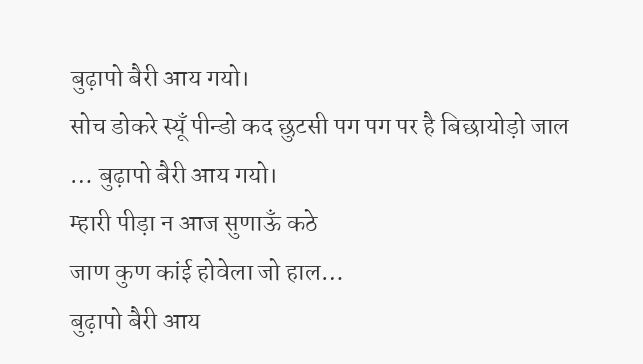बुढ़ापो बैरी आय गयो।
सोच डोकरे स्यूँ पीन्डो कद छुटसी पग पग पर है बिछायोड़ो जाल … बुढ़ापो बैरी आय गयो।
म्हारी पीड़ा न आज सुणाऊँ कठे
जाण कुण कांई होवेला जो हाल…
बुढ़ापो बैरी आय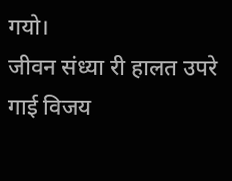गयो।
जीवन संध्या री हालत उपरे
गाई विजय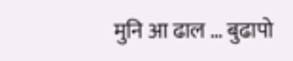मुनि आ ढाल … बुढापो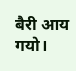बैरी आय गयो।